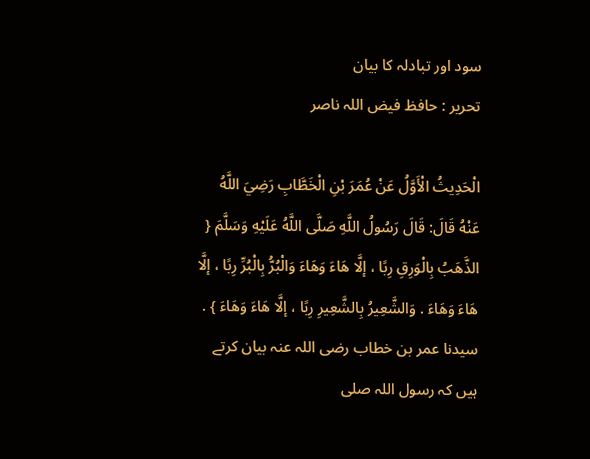سود اور تبادلہ کا بیان
تحریر : حافظ فیض اللہ ناصر

الْحَدِيثُ الْأَوَّلُ عَنْ عُمَرَ بْنِ الْخَطَّابِ رَضِيَ اللَّهُ عَنْهُ قَالَ: قَالَ رَسُولُ اللَّهِ صَلَّى اللَّهُ عَلَيْهِ وَسَلَّمَ { الذَّهَبُ بِالْوَرِقِ رِبًا ، إلَّا هَاءَ وَهَاءَ وَالْبُرُّ بِالْبُرِّ رِبًا ، إلَّا هَاءَ وَهَاءَ . وَالشَّعِيرُ بِالشَّعِيرِ رِبًا ، إلَّا هَاءَ وَهَاءَ } .
سیدنا عمر بن خطاب رضی اللہ عنہ بیان کرتے ہیں کہ رسول اللہ صلی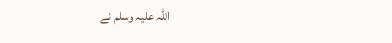اللہ علیہ وسلم نے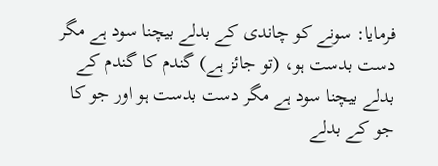فرمایا: سونے کو چاندی کے بدلے بیچنا سود ہے مگر دست بدست ہو، (تو جائز ہے) گندم کا گندم کے بدلے بیچنا سود ہے مگر دست بدست ہو اور جو کا جو کے بدلے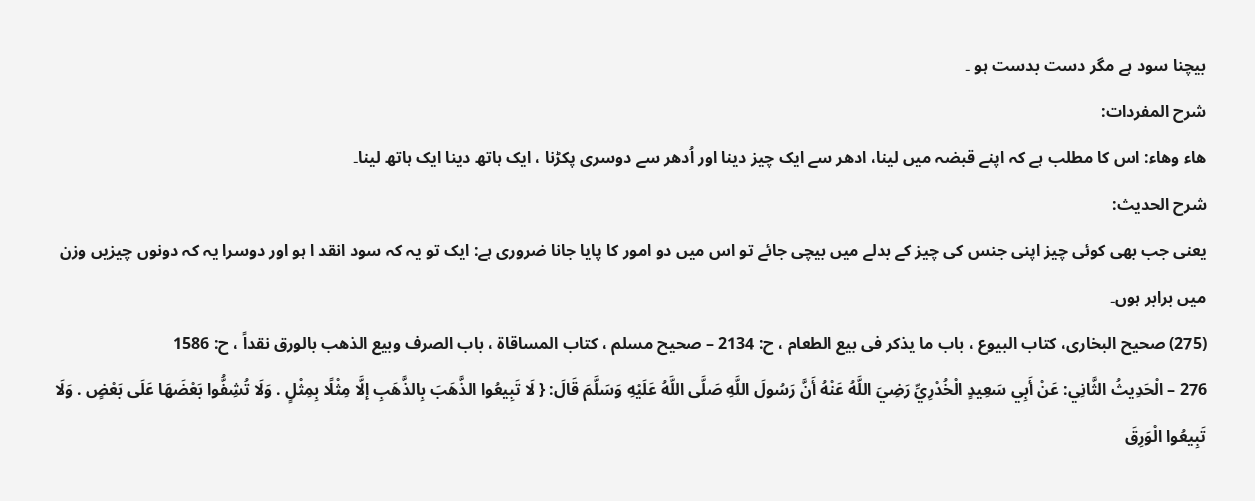بیچنا سود ہے مگر دست بدست ہو ۔
شرح المفردات:
هاء وهاء: اس کا مطلب ہے کہ اپنے قبضہ میں لینا، ادھر سے ایک چیز دینا اور اُدھر سے دوسری پکڑنا ، ایک ہاتھ دینا ایک ہاتھ لینا۔
شرح الحدیث:
یعنی جب بھی کوئی چیز اپنی جنس کی چیز کے بدلے میں بیچی جائے تو اس میں دو امور کا پایا جانا ضروری ہے: ایک تو یہ کہ سود انقد ا ہو اور دوسرا یہ کہ دونوں چیزیں وزن میں برابر ہوں۔
(275) صحيح البخارى، كتاب البيوع ، باب ما يذكر فى بيع الطعام ، ح: 2134 – صحيح مسلم ، كتاب المساقاة ، باب الصرف وبيع الذهب بالورق نقداً ، ح: 1586
276 – الْحَدِيثُ الثَّانِي: عَنْ أَبِي سَعِيدٍ الْخُدْرِيِّ رَضِيَ اللَّهُ عَنْهُ أَنَّ رَسُولَ اللَّهِ صَلَّى اللَّهُ عَلَيْهِ وَسَلَّمَ قَالَ: { لَا تَبِيعُوا الذَّهَبَ بِالذَّهَبِ إلَّا مِثْلًا بِمِثْلٍ . وَلَا تُشِفُّوا بَعْضَهَا عَلَى بَعْضٍ . وَلَا تَبِيعُوا الْوَرِقَ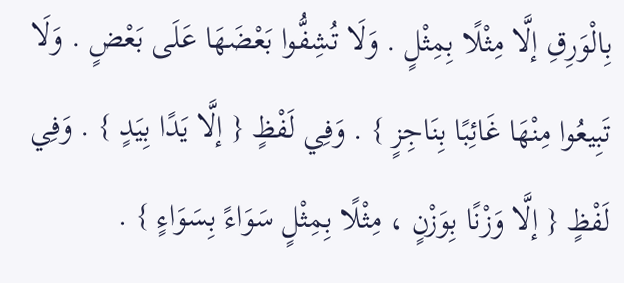بِالْوَرِقِ إلَّا مِثْلًا بِمِثْلٍ . وَلَا تُشِفُّوا بَعْضَهَا عَلَى بَعْضٍ . وَلَا تَبِيعُوا مِنْهَا غَائِبًا بِنَاجِزٍ } . وَفِي لَفْظٍ { إلَّا يَدًا بِيَدٍ } . وَفِي لَفْظٍ { إلَّا وَزْنًا بِوَزْنٍ ، مِثْلًا بِمِثْلٍ سَوَاءً بِسَوَاءٍ } .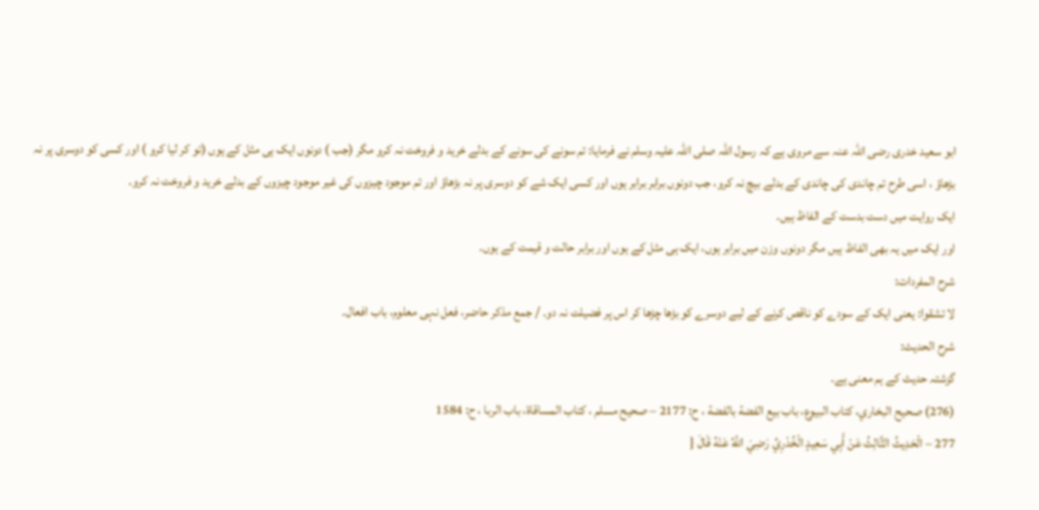ابو سعید خدری رضی اللہ عنہ سے مروی ہے کہ رسول اللہ صلی اللہ علیہ وسلم نے فرمایا: تم سونے کی سونے کے بدلے خرید و فروخت نہ کرو مگر (جب ) دونوں ایک ہی مثل کے ہوں (تو کر لیا کرو ) اور کسی کو دوسری پر نہ بڑھاؤ ، اسی طرح تم چاندی کی چاندی کے بدلے بیچ نہ کرو، جب دونوں برابر برابر ہوں اور کسی ایک شے کو دوسری پر نہ بڑھاؤ اور تم موجود چیزوں کی غیر موجود چیزوں کے بدلے خرید و فروخت نہ کرو۔
ایک روایت میں دست بدست کے الفاظ ہیں۔
اور ایک میں یہ بھی الفاظ ہیں مگر دونوں وزن میں برابر ہوں، ایک ہی مثل کے ہوں اور برابر حالت و قیمت کے ہوں۔
شرح المفردات:
لا تشقوا: یعنی ایک کے سودے کو ناقص کرنے کے لیے دوسرے کو بڑھا چڑھا کر اس پر فضیلت نہ دو۔ / جمع مذکر حاضر، فعل نہی معلوم، باب افعال۔
شرح الحديث:
گزشتہ حدیث کے ہم معنی ہے۔
(276) صحيح البخاري، كتاب البيوع، باب بيع الفضة بالفضة ، ح: 2177 – صحيح مسلم ، كتاب المساقاة، باب الربا ، ح: 1584
277 – الْحَدِيثُ الثَّالِثُ عَنْ أَبِي سَعِيدٍ الْخُدْرِيِّ رَضِيَ اللَّهُ عَنْهُ قَالَ {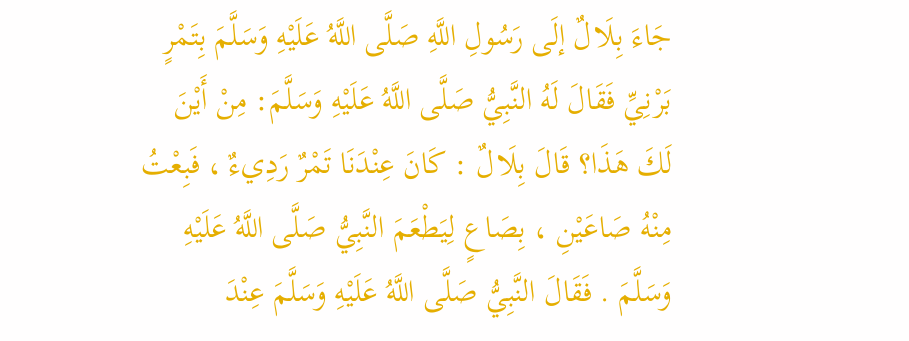جَاءَ بِلَالٌ إلَى رَسُولِ اللَّهِ صَلَّى اللَّهُ عَلَيْهِ وَسَلَّمَ بِتَمْرٍ بَرْنِيِّ فَقَالَ لَهُ النَّبِيُّ صَلَّى اللَّهُ عَلَيْهِ وَسَلَّمَ: مِنْ أَيْنَ لَكَ هَذَا؟ قَالَ بِلَالٌ : كَانَ عِنْدَنَا تَمْرٌ رَدِيءٌ ، فَبِعْتُ مِنْهُ صَاعَيْنِ ، بِصَاعٍ لِيَطْعَمَ النَّبِيُّ صَلَّى اللَّهُ عَلَيْهِ وَسَلَّمَ . فَقَالَ النَّبِيُّ صَلَّى اللَّهُ عَلَيْهِ وَسَلَّمَ عِنْدَ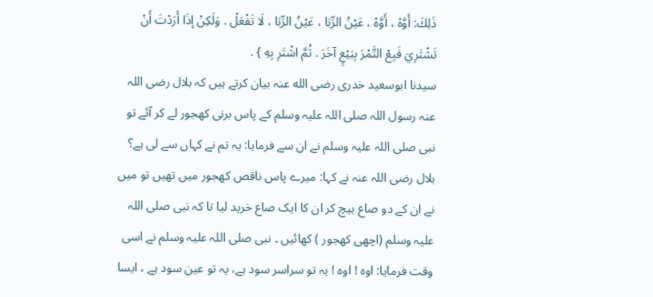ذَلِكَ: أَوَّهْ ، أَوَّهْ ، عَيْنُ الرِّبَا ، عَيْنُ الرِّبَا ، لَا تَفْعَلْ . وَلَكِنْ إذَا أَرَدْتَ أَنْ تَشْتَرِيَ فَبِعْ التَّمْرَ بِبَيْعٍ آخَرَ . ثُمَّ اشْتَرِ بِهِ } .
سیدنا ابوسعید خدری رضی الله عنہ بیان کرتے ہیں کہ بلال رضی اللہ عنہ رسول اللہ صلی اللہ علیہ وسلم کے پاس برنی کھجور لے کر آئے تو نبی صلی اللہ علیہ وسلم نے ان سے فرمایا: یہ تم نے کہاں سے لی ہے؟ بلال رضی اللہ عنہ نے کہا: میرے پاس ناقص کھجور میں تھیں تو میں نے ان کے دو صاع بیچ کر ان کا ایک صاع خرید لیا تا کہ نبی صلی اللہ علیہ وسلم (اچھی کھجور ) کھائیں ۔ نبی صلی اللہ علیہ وسلم نے اسی وقت فرمایا: اوہ ! اوہ ! یہ تو سراسر سود ہے، یہ تو عین سود ہے ، ایسا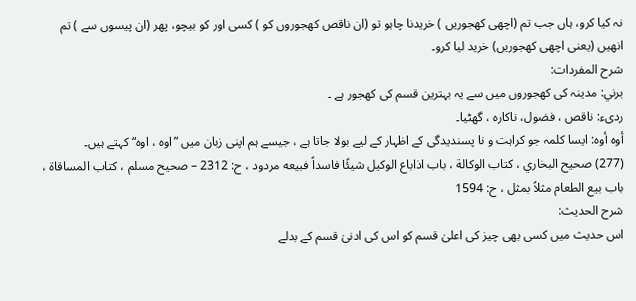نہ کیا کرو، ہاں جب تم (اچھی کھجوریں ) خریدنا چاہو تو (ان ناقص کھجوروں کو ) کسی اور کو بیچو، پھر (ان پیسوں سے ) تم انھیں (یعنی اچھی کھجوریں) خرید لیا کرو۔
شرح المفردات:
برني: مدینہ کی کھجوروں میں سے یہ بہترین قسم کی کھجور ہے ۔
ردىء: ناقص ، فضول، ناکارہ ، گھٹیا۔
أوه أوه: ایسا کلمہ جو کراہت و نا پسندیدگی کے اظہار کے لیے بولا جاتا ہے ، جیسے ہم اپنی زبان میں ”اوہ ، اوہ“ کہتے ہیں۔
(277) صحيح البخاري ، كتاب الوكالة ، باب اذاباع الوكيل شيئًا فاسداً فبيعه مردود ، ح: 2312 – صحيح مسلم ، كتاب المساقاة ، باب بيع الطعام مثلاً بمثل ، ح: 1594
شرح الحديث:
اس حدیث میں کسی بھی چیز کی اعلیٰ قسم کو اس کی ادنیٰ قسم کے بدلے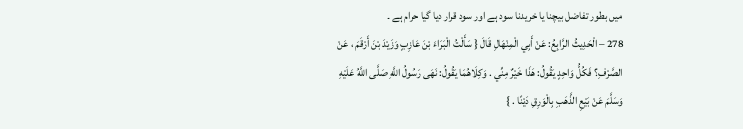میں بطور تفاضل بیچنا یا خریدنا سود ہے اور سود قرار دیا گیا حرام ہے ۔
278 – الْحَدِيثُ الرَّابِعُ: عَنْ أَبِي الْمِنْهَالِ قَالَ { سَأَلْتُ الْبَرَاءَ بْنَ عَازِبٍ وَزَيْدَ بْنَ أَرْقَمَ ، عَنْ الصَّرْفِ؟ فَكُلُّ وَاحِدٍ يَقُولُ: هَذَا خَيْرٌ مِنِّي . وَكِلَاهُمَا يَقُولُ: نَهَى رَسُولُ اللَّهِ صَلَّى اللَّهُ عَلَيْهِ وَسَلَّمَ عَنْ بَيْعِ الذَّهَبِ بِالْوَرِقِ دَيْنًا . }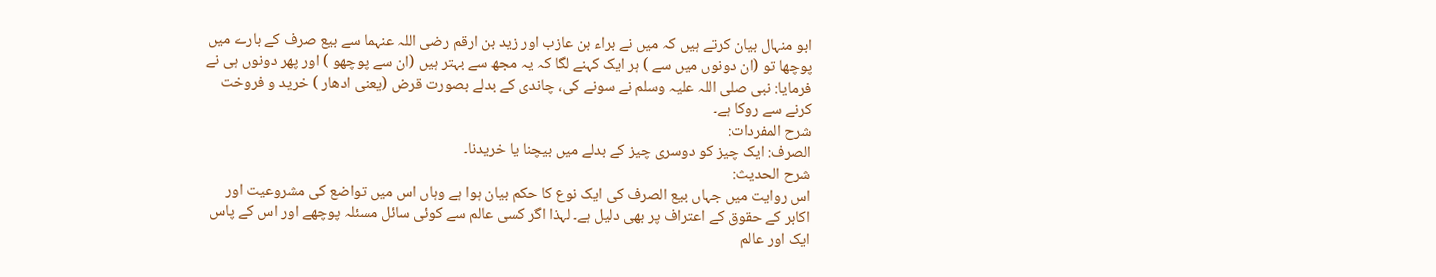ابو منہال بیان کرتے ہیں کہ میں نے براء بن عازب اور زید بن ارقم رضی اللہ عنہما سے بیع صرف کے بارے میں پوچھا تو (ان دونوں میں سے ) ہر ایک کہنے لگا کہ یہ مجھ سے بہتر ہیں (ان سے پوچھو ) اور پھر دونوں ہی نے فرمایا: نبی صلی اللہ علیہ وسلم نے سونے کی، چاندی کے بدلے بصورت قرض (یعنی ادھار ) خرید و فروخت کرنے سے روکا ہے۔
شرح المفردات:
الصرف: ایک چیز کو دوسری چیز کے بدلے میں بیچنا یا خریدنا۔
شرح الحدیث:
اس روایت میں جہاں بیع الصرف کی ایک نوع کا حکم بیان ہوا ہے وہاں اس میں تواضع کی مشروعیت اور اکابر کے حقوق کے اعتراف پر بھی دلیل ہے۔ لہذا اگر کسی عالم سے کوئی سائل مسئلہ پوچھے اور اس کے پاس ایک اور عالم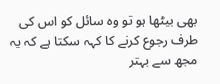بھی بیٹھا ہو تو وہ سائل کو اس کی طرف رجوع کرنے کا کہہ سکتا ہے کہ یہ مجھ سے بہتر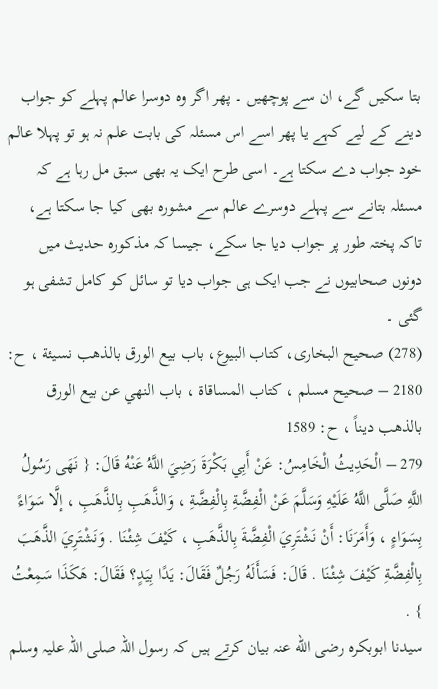بتا سکیں گے، ان سے پوچھیں ۔ پھر اگر وہ دوسرا عالم پہلے کو جواب دینے کے لیے کہے یا پھر اسے اس مسئلہ کی بابت علم نہ ہو تو پہلا عالم خود جواب دے سکتا ہے۔ اسی طرح ایک یہ بھی سبق مل رہا ہے کہ مسئلہ بتانے سے پہلے دوسرے عالم سے مشورہ بھی کیا جا سکتا ہے، تاکہ پختہ طور پر جواب دیا جا سکے، جیسا کہ مذکورہ حدیث میں دونوں صحابیوں نے جب ایک ہی جواب دیا تو سائل کو کامل تشفی ہو گئی ۔
(278) صحيح البخارى، كتاب البيوع، باب بيع الورق بالذهب نسيئة ، ح: 2180 – صحيح مسلم ، كتاب المساقاة ، باب النهي عن بيع الورق بالذهب ديناً ، ح: 1589
279 – الْحَدِيثُ الْخَامِسُ: عَنْ أَبِي بَكْرَةَ رَضِيَ اللَّهُ عَنْهُ قَالَ: { نَهَى رَسُولُ اللَّهِ صَلَّى اللَّهُ عَلَيْهِ وَسَلَّمَ عَنْ الْفِضَّةِ بِالْفِضَّةِ ، وَالذَّهَبِ بِالذَّهَبِ ، إلَّا سَوَاءً بِسَوَاءٍ ، وَأَمَرَنَا: أَنْ نَشْتَرِيَ الْفِضَّةَ بِالذَّهَبِ ، كَيْفَ شِئْنَا . وَنَشْتَرِيَ الذَّهَبَ بِالْفِضَّةِ كَيْفَ شِئْنَا . قَالَ: فَسَأَلَهُ رَجُلٌ فَقَالَ: يَدًا بِيَدٍ؟ فَقَالَ: هَكَذَا سَمِعْتُ } .
سیدنا ابوبکرہ رضی الله عنہ بیان کرتے ہیں کہ رسول اللہ صلی اللہ علیہ وسلم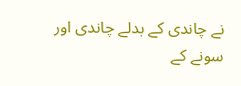نے چاندی کے بدلے چاندی اور سونے کے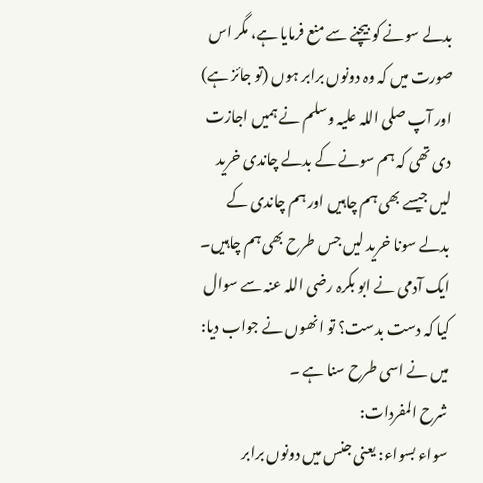بدلے سونے کو بیچنے سے منع فرمایا ہے، مگر اس صورت میں کہ وہ دونوں برابر ہوں (تو جائز ہے) اور آپ صلی اللہ علیہ وسلم نے ہمیں اجازت دی تھی کہ ہم سونے کے بدلے چاندی خرید لیں جیسے بھی ہم چاہیں اور ہم چاندی کے بدلے سونا خرید لیں جس طرح بھی ہم چاہیں۔ ایک آدمی نے ابو بکرہ رضی اللہ عنہ سے سوال کیا کہ دست بدست؟ تو انھوں نے جواب دیا: میں نے اسی طرح سنا ہے ۔
شرح المفردات:
سواء بسواء: یعنی جنس میں دونوں برابر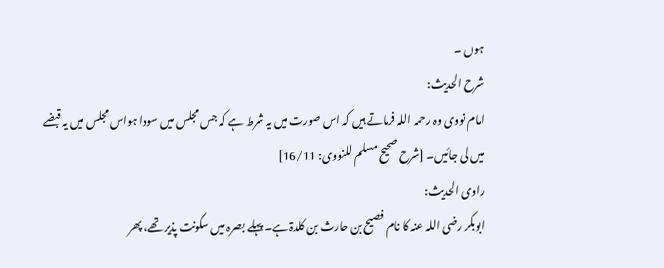ہوں ۔
شرح الحديث:
امام نووی وہ رحمہ اللہ فرماتے ہیں کہ اس صورت میں یہ شرط ہے کہ جس مجلس میں سودا ہواس مجلس میں یہ قبضے میں لی جائیں۔ [شرح صحيح مسلم للنووى: 16/11]
راوی الحدیث:
ابوبکر رضی اللہ عنہ کا نام فصیح بن حارث بن کلدۃ ہے۔ پہلے بصرہ میں سکونت پذیر تھے، پھر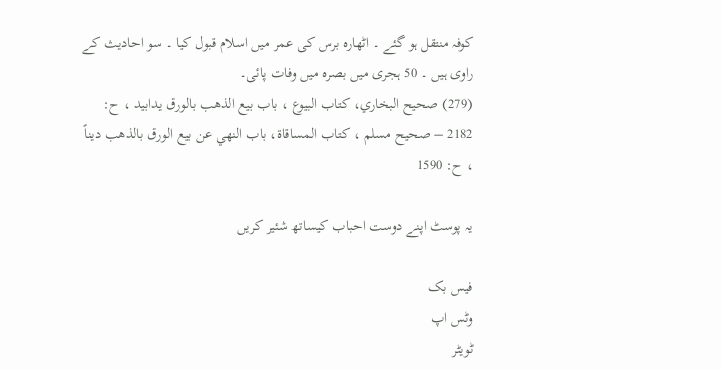کوفہ منتقل ہو گئے ۔ اٹھارہ برس کی عمر میں اسلام قبول کیا ۔ سو احادیث کے راوی ہیں ۔ 50 ہجری میں بصرہ میں وفات پائی۔
(279) صحيح البخاري، كتاب البيوع ، باب بيع الذهب بالورق يدابيد ، ح: 2182 – صحيح مسلم ، كتاب المساقاة، باب النهي عن بيع الورق بالذهب ديناً ، ح: 1590

یہ پوسٹ اپنے دوست احباب کیساتھ شئیر کریں

فیس بک
وٹس اپ
ٹویٹر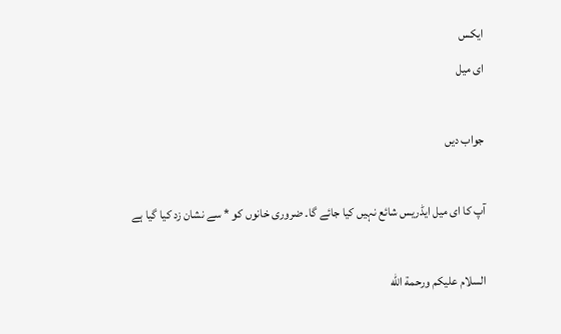ایکس
ای میل

جواب دیں

آپ کا ای میل ایڈریس شائع نہیں کیا جائے گا۔ ضروری خانوں کو * سے نشان زد کیا گیا ہے

السلام عليكم ورحمة الله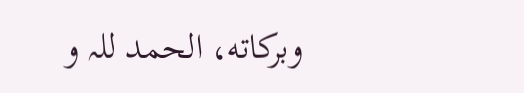وبركاته، الحمد للہ و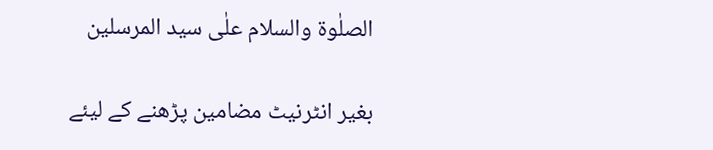الصلٰوة والسلام علٰی سيد المرسلين

بغیر انٹرنیٹ مضامین پڑھنے کے لیئے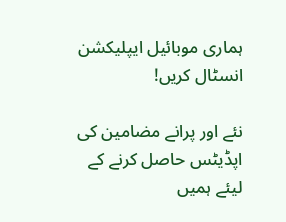ہماری موبائیل ایپلیکشن انسٹال کریں!

نئے اور پرانے مضامین کی اپڈیٹس حاصل کرنے کے لیئے ہمیں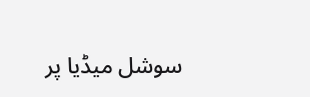سوشل میڈیا پر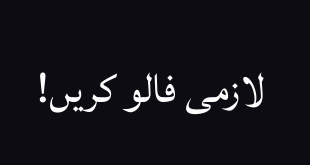لازمی فالو کریں!